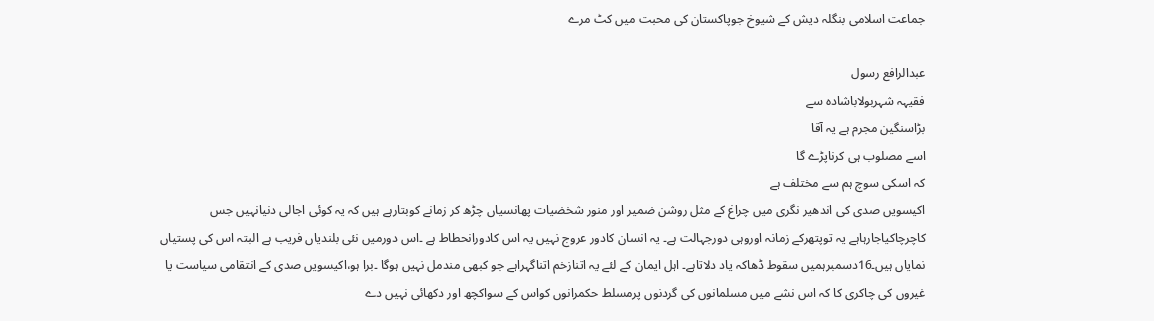جماعت اسلامی بنگلہ دیش کے شیوخ جوپاکستان کی محبت میں کٹ مرے

عبدالرافع رسول
فقیہہ شہربولاباشادہ سے
بڑاسنگین مجرم ہے یہ آقا
اسے مصلوب ہی کرناپڑے گا
کہ اسکی سوچ ہم سے مختلف ہے
اکیسویں صدی کی اندھیر نگری میں چراغ کے مثل روشن ضمیر اور منور شخضیات پھانسیاں چڑھ کر زمانے کوبتارہے ہیں کہ یہ کوئی اجالی دنیانہیں جس کاچرچاکیاجارہاہے یہ توپتھرکے زمانہ اوروہی دورجہالت ہے۔ یہ انسان کادور عروج نہیں یہ اس کادورانحطاط ہے ۔اس دورمیں نئی بلندیاں فریب ہے البتہ اس کی پستیاں نمایاں ہیں۔16دسمبرہمیں سقوط ڈھاکہ یاد دلاتاہے۔ اہل ایمان کے لئے یہ اتنازخم اتناگہراہے جو کبھی مندمل نہیں ہوگا ۔برا ہو،اکیسویں صدی کے انتقامی سیاست یا غیروں کی چاکری کا کہ اس نشے میں مسلمانوں کی گردنوں پرمسلط حکمرانوں کواس کے سواکچھ اور دکھائی نہیں دے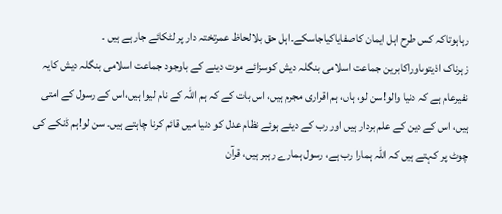رہاہوتاکہ کس طرح اہل ایمان کاصفایاکیاجاسکے۔اہل حق بلالحاظ عمرتختہ دار پر لٹکائے جارہے ہیں ۔
زہرناک اذیتوںاوراکابرین جماعت اسلامی بنگلہ دیش کوسزائے موت دینے کے باوجود جماعت اسلامی بنگلہ دیش کایہ نفیرعام ہے کہ دنیا والو!سن لو، ہاں، ہم اقراری مجرم ہیں، اس بات کے کہ ہم اللہ کے نام لیوا ہیں،اس کے رسول کے امتی ہیں، اس کے دین کے علم بردار ہیں اور رب کے دیئے ہوئے نظام عدل کو دنیا میں قائم کرنا چاہتے ہیں۔ سن لو!ہم ڈنکے کی چوٹ پر کہتے ہیں کہ اللہ ہمارا رب ہے، رسول ہمارے رہبر ہیں، قرآن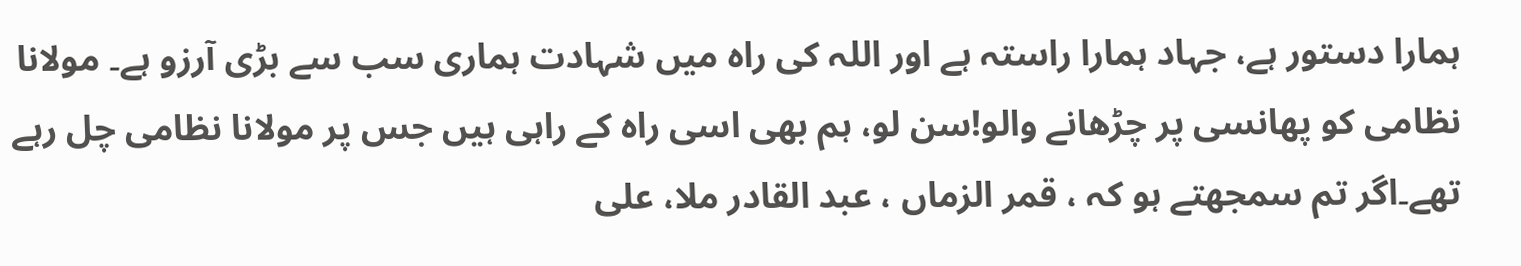ہمارا دستور ہے، جہاد ہمارا راستہ ہے اور اللہ کی راہ میں شہادت ہماری سب سے بڑی آرزو ہے۔ مولانا نظامی کو پھانسی پر چڑھانے والو!سن لو، ہم بھی اسی راہ کے راہی ہیں جس پر مولانا نظامی چل رہے تھے۔اگر تم سمجھتے ہو کہ ، قمر الزماں ، عبد القادر ملا، علی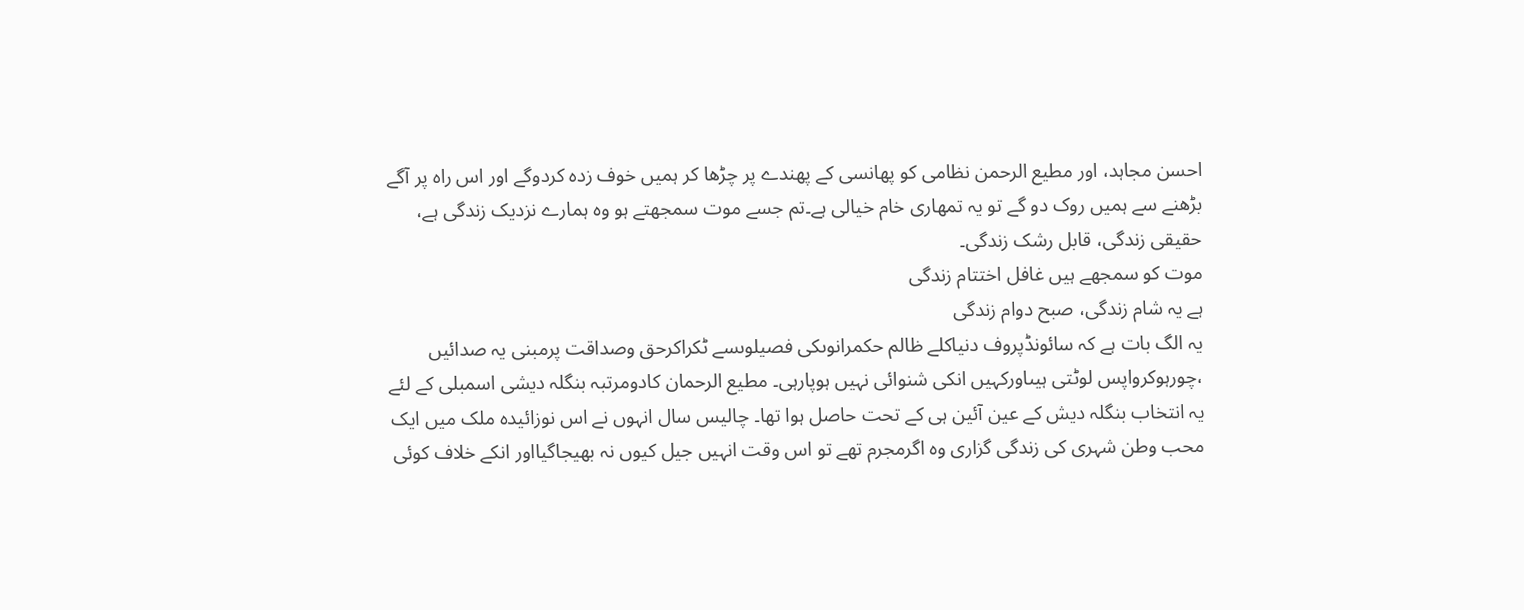احسن مجاہد، اور مطیع الرحمن نظامی کو پھانسی کے پھندے پر چڑھا کر ہمیں خوف زدہ کردوگے اور اس راہ پر آگے بڑھنے سے ہمیں روک دو گے تو یہ تمھاری خام خیالی ہے۔تم جسے موت سمجھتے ہو وہ ہمارے نزدیک زندگی ہے، حقیقی زندگی، قابل رشک زندگی۔
موت کو سمجھے ہیں غافل اختتام زندگی
ہے یہ شام زندگی، صبح دوام زندگی
یہ الگ بات ہے کہ سائونڈپروف دنیاکلے ظالم حکمرانوںکی فصیلوںسے ٹکراکرحق وصداقت پرمبنی یہ صدائیں ،چورہوکرواپس لوٹتی ہیںاورکہیں انکی شنوائی نہیں ہوپارہی۔ مطیع الرحمان کادومرتبہ بنگلہ دیشی اسمبلی کے لئے یہ انتخاب بنگلہ دیش کے عین آئین ہی کے تحت حاصل ہوا تھا۔ چالیس سال انہوں نے اس نوزائیدہ ملک میں ایک محب وطن شہری کی زندگی گزاری وہ اگرمجرم تھے تو اس وقت انہیں جیل کیوں نہ بھیجاگیااور انکے خلاف کوئی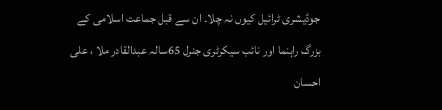جوڈیشری ٹرائیل کیوں نہ چلا۔ ان سے قبل جماعت اسلامی کے بزرگ راہنما اور نائب سیکرٹری جنرل 65سالہ عبدالقادر ملا ، علی احسان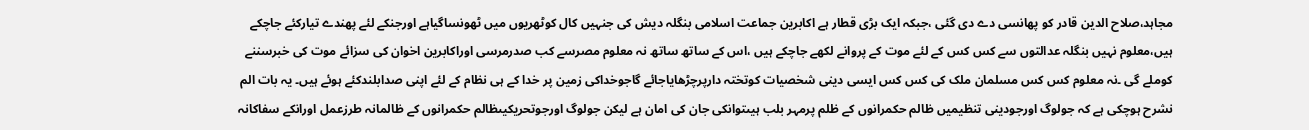مجاہد،صلاح الدین قادر کو پھانسی دے دی گئی ،جبکہ ایک بڑی قطار ہے اکابرین جماعت اسلامی بنگلہ دیش کی جنہیں کال کوٹھریوں میں ٹھونساگیاہے اورجنکے لئے پھندے تیارکئے جاچکے ہیں،معلوم نہیں بنگلہ عدالتوں سے کس کس کے لئے موت کے پروانے لکھے جاچکے ہیں ،اس کے ساتھ ساتھ نہ معلوم مصرسے کب صدرمرسی اوراکابرین اخوان کی سزائے موت کی خبرسننے کوملے گی ۔نہ معلوم کس کس مسلمان ملک کی کس کس ایسی دینی شخصیات کوتختہ دارپرچڑھایاجائے گاجوخداکی زمین پر خدا کے ہی نظام کے لئے اپنی صدابلندکئے ہوئے ہیں۔ یہ بات الم نشرح ہوچکی ہے کہ جولوگ اورجودینی تنظیمیں ظالم حکمرانوں کے ظلم پرمہر بلب ہیںتوانکی جان کی امان ہے لیکن جولوگ اورجوتحریکیںظالم حکمرانوں کے ظالمانہ طرزعمل اورانکے سفاکانہ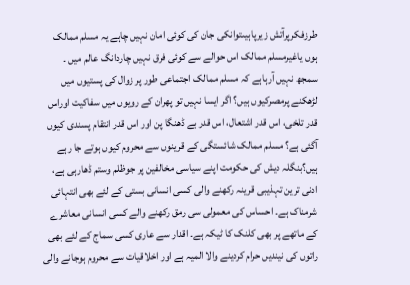طرزفکرپرآتش زیرپاہیںتوانکی جان کی کوئی امان نہیں چاہے یہ مسلم ممالک ہوں یاغیرمسلم ممالک اس حوالے سے کوئی فرق نہیں چاردانگ عالم میں ۔
سمجھ نہیں آرہاہے کہ مسلم ممالک اجتماعی طور پر زوال کی پستیوں میں لڑھکنے پرمصرکیوں ہیں؟ اگر ایسا نہیں تو پھران کے رویوں میں سفاکیت اوراس قدر تلخی، اس قدر اشتعال، اس قدر بے ڈھنگا پن اور اس قدر انتقام پسندی کیوں آگئی ہے؟ مسلم ممالک شائستگی کے قرینوں سے محروم کیوں ہوتے جا رہے ہیں؟بنگلہ دیش کی حکومت اپنے سیاسی مخالفین پر جوظلم وستم ڈھارہی ہے، ادنی ترین تہذیبی قرینہ رکھنے والی کسی انسانی بستی کے لئے بھی انتہائی شرمناک ہے۔ احساس کی معمولی سی رمق رکھنے والے کسی انسانی معاشرے کے ماتھے پر بھی کلنک کا ٹیکہ ہے۔ اقدار سے عاری کسی سماج کے لئے بھی راتوں کی نیندیں حرام کردینے والا المیہ ہے اور اخلاقیات سے محروم ہوجانے والی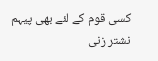کسی قوم کے لئے بھی پیہم نشتر زنی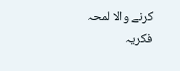کرنے والا لمحہ فکریہ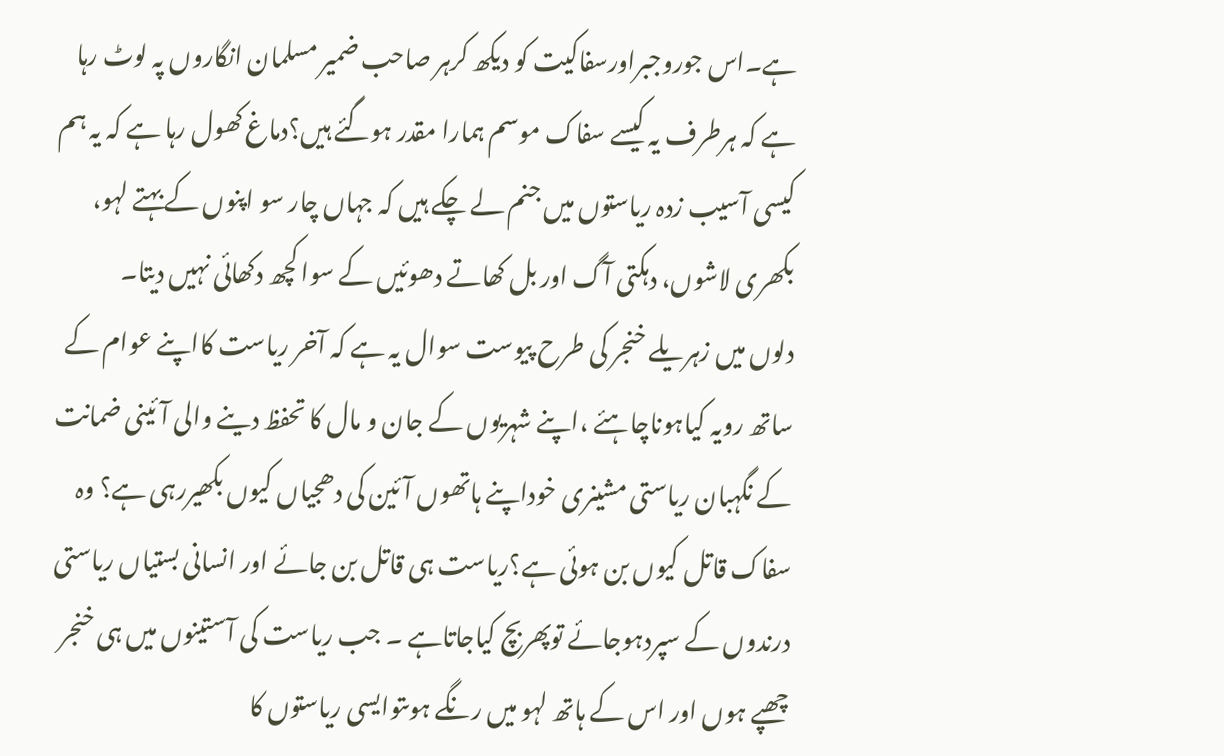ہے۔اس جوروجبراورسفاکیت کو دیکھ کرہر صاحب ضمیر مسلمان انگاروں پہ لوٹ رہا ہے کہ ہرطرف یہ کیسے سفاک موسم ہمارا مقدر ہوگئے ہیں؟دماغ کھول رہا ہے کہ یہ ہم کیسی آسیب زدہ ریاستوں میں جنم لے چکے ہیں کہ جہاں چار سو اپنوں کے بہتے لہو، بکھری لاشوں، دہکتی آگ اور بل کھاتے دھوئیں کے سوا کچھ دکھائی نہیں دیتا۔
دلوں میں زہریلے خنجر کی طرح پیوست سوال یہ ہے کہ آخر ریاست کااپنے عوام کے ساتھ رویہ کیاہوناچاہئے ،اپنے شہریوں کے جان و مال کا تحفظ دینے والی آئینی ضمانت کے نگہبان ریاستی مشینری خوداپنے ہاتھوں آئین کی دھجیاں کیوں بکھیررہی ہے؟ وہ سفاک قاتل کیوں بن ہوئی ہے؟ریاست ہی قاتل بن جائے اور انسانی بستیاں ریاستی درندوں کے سپردہوجائے توپھربچ کیاجاتاہے ۔ جب ریاست کی آستینوں میں ہی خنجر چھپے ہوں اور اس کے ہاتھ لہو میں رنگے ہوںتوایسی ریاستوں کا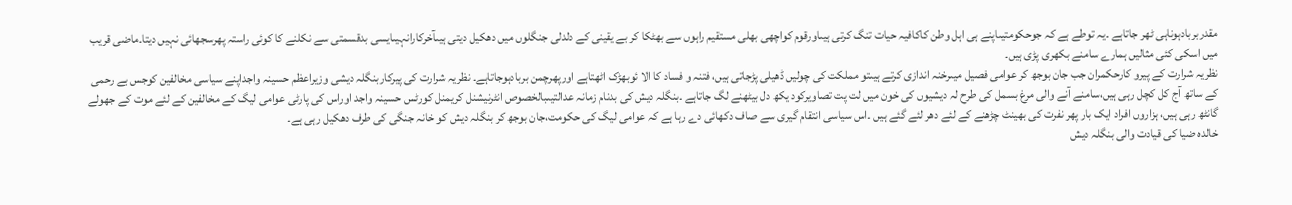مقدربربادہوناہی ٹھر جاتاہے ۔یہ توطے ہے کہ جوحکومتیںاپنے ہی اہل وطن کاکافیہ حیات تنگ کرتی ہیںاورقوم کواچھی بھلی مستقیم راہوں سے بھٹکا کر بے یقینی کے دلدلی جنگلوں میں دھکیل دیتی ہیںآخرکارانہیںایسی بدقسمتی سے نکلنے کا کوئی راستہ پھرسجھائی نہیں دیتا۔ماضی قریب میں اسکی کئی مثالیں ہمارے سامنے بکھری پڑی ہیں۔
نظریہ شرارت کے پیرو کارحکمران جب جان بوجھ کر عوامی فصیل میںرخنہ اندازی کرتے ہیںتو مملکت کی چولیں ڈھیلی پڑجاتی ہیں، فتنہ و فساد کا الا ئوبھڑک اٹھتاہے اورپھرچمن بربادہوجاتاہے۔ نظریہ شرارت کی پیرکاربنگلہ دیشی وزیراعظم حسینہ واجداپنے سیاسی مخالفین کوجس بے رحمی کے ساتھ آج کل کچل رہی ہیں،سامنے آنے والی مرغ بسمل کی طرح لہ دیشیوں کی خون میں لت پت تصاویرکود یکھ دل بیٹھنے لگ جاتاہے ۔بنگلہ دیش کی بدنام زمانہ عدالتیںبالخصوص انٹرنیشنل کریمنل کورٹس حسینہ واجد اوراس کی پارٹی عوامی لیگ کے مخالفین کے لئے موت کے جھولے گانٹھ رہی ہیں، ہزاروں افراد ایک بار پھر نفرت کی بھینٹ چڑھنے کے لئے دھر لئے گئے ہیں ۔اس سیاسی انتقام گیری سے صاف دکھائی دے رہا ہے کہ عوامی لیگ کی حکومت،جان بوجھ کر بنگلہ دیش کو خانہ جنگی کی طرف دھکیل رہی ہے۔
خالدہ ضیا کی قیادت والی بنگلہ دیش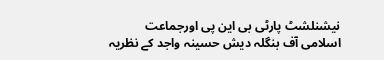نیشنلشٹ پارٹی بی این پی اورجماعت اسلامی آف بنگلہ دیش حسینہ واجد کے نظریہ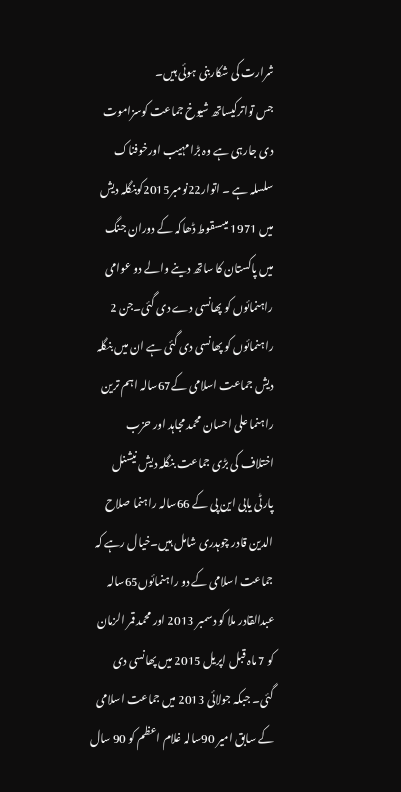شرارت کی شکاربنی ہوئی ہیں۔
جس تواترکیساتھ شیوخ جماعت کوسزاموت دی جارہی ہے وہ بڑا مہیب اورخوفناک سلسلہ ہے ۔ اتوار22نومبر2015کوبنگلہ دیش میں 1971 میںسقوط ڈھاکہ کے دوران جنگ میں پاکستان کا ساتھ دینے والے دو عوامی راہنمائوں کو پھانسی دے دی گئی۔جن 2 راہنمائوں کو پھانسی دی گئی ہے ان میں بنگلہ دیش جماعت اسلامی کے67سالہ اہم ترین راہنما علی احسان محمد مجاہد اور حزب اختلاف کی بڑی جماعت بنگلہ دیش نیشنل پارٹی یابی این پی کے 66سالہ راہنما صلاح الدین قادر چوہدری شامل ہیں۔خیال رہے کہ جماعت اسلامی کے دو راہنمائوں65سالہ عبدالقادر ملا کو دسمبر 2013 اور محمد قمر الزمان کو 7 ماہ قبل اپریل 2015 میں پھانسی دی گئی۔ جبکہ جولائی 2013 میں جماعت اسلامی کے سابق امیر 90سالہ غلام اعظم کو 90 سال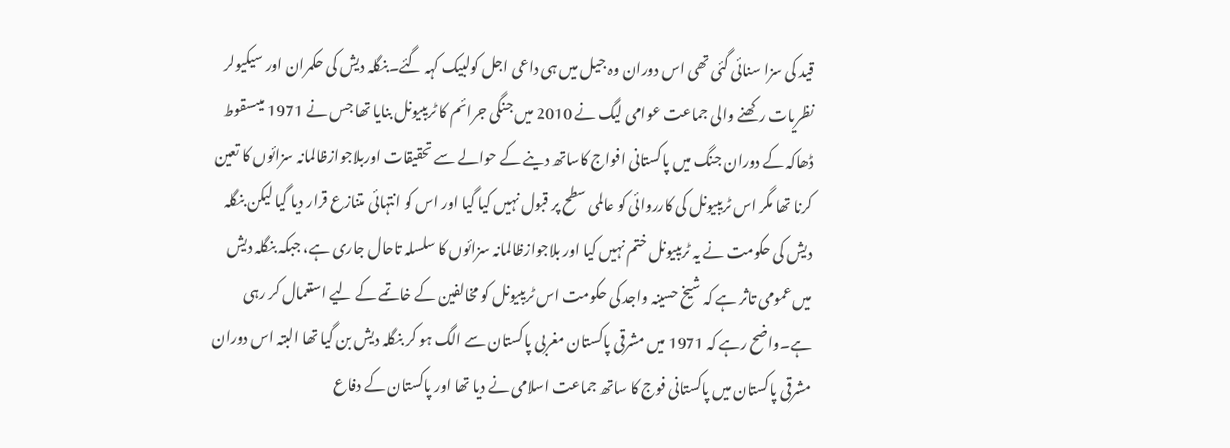قید کی سزا سنائی گئی تھی اس دوران وہ جیل میں ہی داعی اجل کولبیک کہہ گئے۔بنگلہ دیش کی حکمران اور سیکیولر نظریات رکھنے والی جماعت عوامی لیگ نے 2010 میں جنگی جرائم کا ٹریبیونل بنایا تھا جس نے 1971 میںسقوط ڈھاکہ کے دوران جنگ میں پاکستانی افواج کاساتھ دینے کے حوالے سے تحقیقات اوربلاجوازظالمانہ سزائوں کا تعین کرنا تھا مگر اس ٹریبیونل کی کارروائی کو عالمی سطح پر قبول نہیں کیا گیا اور اس کو انتہائی متنازع قرار دیا گیا لیکن بنگلہ دیش کی حکومت نے یہ ٹریبیونل ختم نہیں کیا اور بلاجوازظالمانہ سزائوں کا سلسلہ تاحال جاری ہے، جبکہ بنگلہ دیش میں عمومی تاثر ہے کہ شیخ حسینہ واجد کی حکومت اس ٹریبیونل کو مخالفین کے خاتمے کے لیے استعمال کر رہی ہے۔واضح رہے کہ 1971 میں مشرقی پاکستان مغربی پاکستان سے الگ ہو کر بنگلہ دیش بن گیا تھا البتہ اس دوران مشرقی پاکستان میں پاکستانی فوج کا ساتھ جماعت اسلامی نے دیا تھا اور پاکستان کے دفاع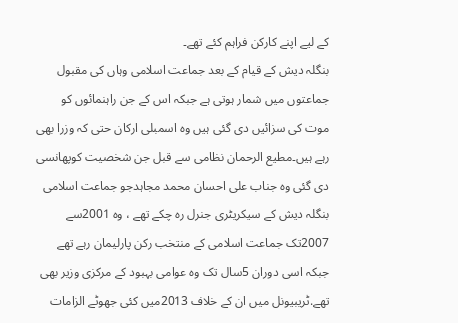کے لیے اپنے کارکن فراہم کئے تھے۔
بنگلہ دیش کے قیام کے بعد جماعت اسلامی وہاں کی مقبول جماعتوں میں شمار ہوتی ہے جبکہ اس کے جن راہنمائوں کو موت کی سزائیں دی گئی ہیں وہ اسمبلی ارکان حتی کہ وزرا بھی رہے ہیں۔مطیع الرحمان نظامی سے قبل جن شخصیت کوپھانسی دی گئی وہ جناب علی احسان محمد مجاہدجو جماعت اسلامی بنگلہ دیش کے سیکریٹری جنرل رہ چکے تھے ، وہ 2001سے 2007تک جماعت اسلامی کے منتخب رکن پارلیمان رہے تھے جبکہ اسی دوران 5سال تک وہ عوامی بہبود کے مرکزی وزیر بھی تھے.ٹریبیونل میں ان کے خلاف 2013میں کئی جھوٹے الزامات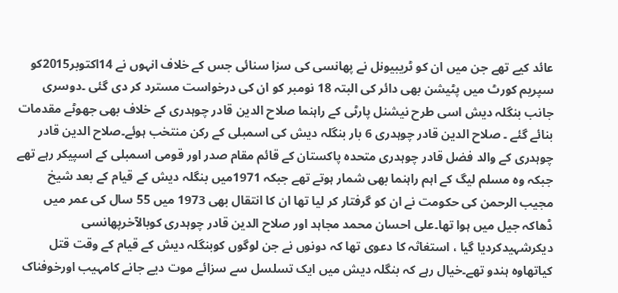عائد کیے تھے جن میں ان کو ٹریبیونل نے پھانسی کی سزا سنائی جس کے خلاف انہوں نے 14اکتوبر2015کو سپریم کورٹ میں پٹیشن بھی دائر کی البتہ 18 نومبر کو ان کی درخواست مسترد کر دی گئی ۔دوسری جانب بنگلہ دیش اسی طرح نیشنل پارٹی کے راہنما صلاح الدین قادر چوہدری کے خلاف بھی جھوٹے مقدمات بنائے گئے ۔ صلاح الدین قادر چوہدری 6 بار بنگلہ دیش کی اسمبلی کے رکن منتخب ہوئے۔صلاح الدین قادر چوہدری کے والد فضل قادر چوہدری متحدہ پاکستان کے قائم مقام صدر اور قومی اسمبلی کے اسپیکر رہے تھے جبکہ وہ مسلم لیگ کے اہم راہنما بھی شمار ہوتے تھے جبکہ 1971میں بنگلہ دیش کے قیام کے بعد شیخ مجیب الرحمن کی حکومت نے ان کو گرفتار کر لیا تھا ان کا انتقال بھی 1973 میں 55 سال کی عمر میں ڈھاکہ جیل میں ہوا تھا۔علی احسان محمد مجاہد اور صلاح الدین قادر چوہدری کوبالآخرپھانسی دیکرشہیدکردیا گیا ، استغاثہ کا دعوی تھا کہ دونوں نے جن لوگوں کوبنگلہ دیش کے قیام کے وقت قتل کیاتھاوہ ہندو تھے۔خیال رہے کہ بنگلہ دیش میں ایک تسلسل سے سزائے موت دیے جانے کامہیب اورخوفناک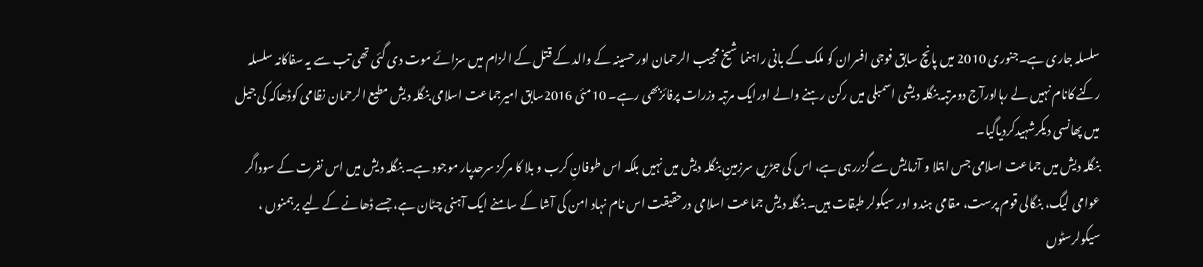سلسلہ جاری ہے۔جنوری 2010 میں پانچ سابق فوجی افسران کو ملک کے بانی راہنما شیخ مجیب الرحمان اور حسینہ کے والد کے قتل کے الزام میں سزائے موت دی گئی تھی تب سے یہ سفاکانہ سلسلہ رکنے کانام نہیں لے رہااورآج دومرتبہ بنگلہ دیشی اسمبلی میں رکن رہنے والے اورایک مرتبہ وزرات پرفائزبھی رہے۔ 10مئی 2016سابق امیرجماعت اسلامی بنگلہ دیش مطیع الرحمان نظامی کوڈھاکہ کی جیل میں پھانسی دیکرشہیدکردیاگیا۔
بنگلہ دیش میں جماعت اسلامی جس ابتلا و آزمایش سے گزررہی ہے، اس کی جڑیں سرزمینِ بنگلہ دیش میں نہیں بلکہ اس طوفانِ کرب و بلا کا مرکز سرحدپار موجود ہے۔ بنگلہ دیش میں اس نفرت کے سوداگر عوامی لیگ، بنگالی قوم پرست، مقامی ہندو اور سیکولر طبقات ہیں۔ بنگلہ دیش جماعت اسلامی درحقیقت اس نام نہاد امن کی آشا کے سامنے ایک آہنی چٹان ہے، جسے ڈھانے کے لیے برہمنوں ، سیکولرسٹوں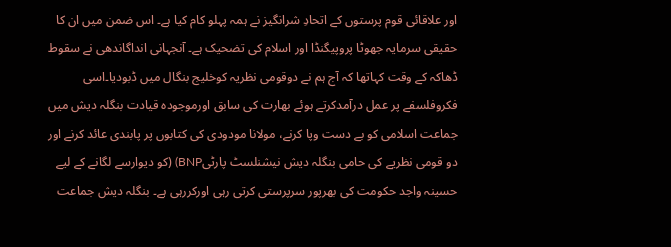اور علاقائی قوم پرستوں کے اتحادِ شرانگیز نے ہمہ پہلو کام کیا ہے۔ اس ضمن میں ان کا حقیقی سرمایہ جھوٹا پروپیگنڈا اور اسلام کی تضحیک ہے۔ آنجہانی انداگاندھی نے سقوط ڈھاکہ کے وقت کہاتھا کہ آج ہم نے دوقومی نظریہ کوخلیج بنگال میں ڈبودیا۔اسی فکروفلسفے پر عمل درآمدکرتے ہوئے بھارت کی سابق اورموجودہ قیادت بنگلہ دیش میں جماعت اسلامی کو بے دست وپا کرنے، مولانا مودودی کی کتابوں پر پابندی عائد کرنے اور دو قومی نظریے کی حامی بنگلہ دیش نیشنلسٹ پارٹیBNP) (کو دیوارسے لگانے کے لیے حسینہ واجد حکومت کی بھرپور سرپرستی کرتی رہی اورکررہی ہے۔ بنگلہ دیش جماعت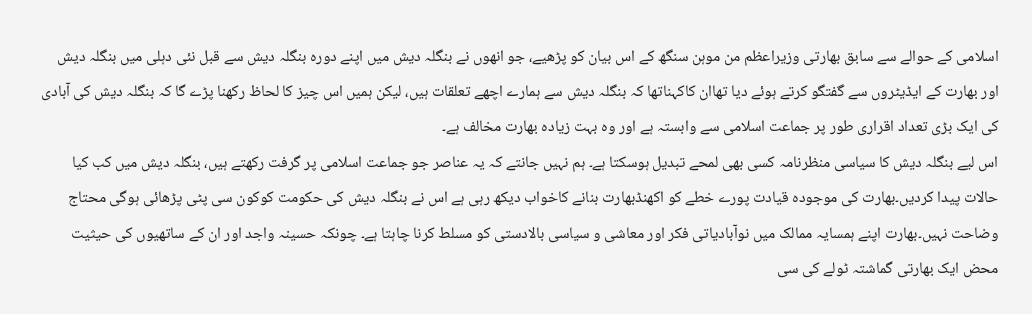اسلامی کے حوالے سے سابق بھارتی وزیراعظم من موہن سنگھ کے اس بیان کو پڑھیے، جو انھوں نے بنگلہ دیش میں اپنے دورہ بنگلہ دیش سے قبل نئی دہلی میں بنگلہ دیش اور بھارت کے ایڈیٹروں سے گفتگو کرتے ہوئے دیا تھاان کاکہناتھا کہ بنگلہ دیش سے ہمارے اچھے تعلقات ہیں، لیکن ہمیں اس چیز کا لحاظ رکھنا پڑے گا کہ بنگلہ دیش کی آبادی کی ایک بڑی تعداد اقراری طور پر جماعت اسلامی سے وابستہ ہے اور وہ بہت زیادہ بھارت مخالف ہے۔
اس لیے بنگلہ دیش کا سیاسی منظرنامہ کسی بھی لمحے تبدیل ہوسکتا ہے۔ ہم نہیں جانتے کہ یہ عناصر جو جماعت اسلامی پر گرفت رکھتے ہیں، بنگلہ دیش میں کب کیا حالات پیدا کردیں۔بھارت کی موجودہ قیادت پورے خطے کو اکھنڈبھارت بنانے کاخواب دیکھ رہی ہے اس نے بنگلہ دیش کی حکومت کوکون سی پٹی پڑھائی ہوگی محتاج وضاحت نہیں۔بھارت اپنے ہمسایہ ممالک میں نوآبادیاتی فکر اور معاشی و سیاسی بالادستی کو مسلط کرنا چاہتا ہے۔ چونکہ حسینہ واجد اور ان کے ساتھیوں کی حیثیت محض ایک بھارتی گماشتہ ٹولے کی سی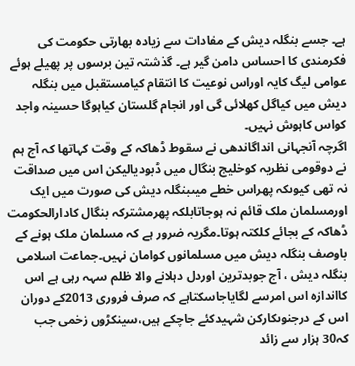ہے۔ جسے بنگلہ دیش کے مفادات سے زیادہ بھارتی حکومت کی فکرمندی کا احساس دامن گیر ہے۔ گذشتہ تین برسوں پر پھیلے ہوئے عوامی لیگ کایہ اوراس نوعیت کا انتقام کیامستقبل میں بنگلہ دیش میں کیاگل کھلائی گی اور انجام گلستان کیاہوگا حسینہ واجد کواس کاہوش نہیں۔
اگرچہ آنجہانی انداگاندھی نے سقوط ڈھاکہ کے وقت کہاتھا کہ آج ہم نے دوقومی نظریہ کوخلیج بنگال میں ڈبودیالیکن اس میں صداقت نہ تھی کیوںکہ پھراس خطے میںبنگلہ دیش کی صورت میں ایک اورمسلمان ملک قائم نہ ہوجاتابلکہ پھرمشترکہ بنگال کادارالحکومت ڈھاکہ کے بجائے کلکتہ ہوتا۔مگریہ ضرور ہے کہ مسلمان ملک ہونے کے باوصف بنگلہ دیش میں مسلمانوں کوامان نہیں۔جماعت اسلامی بنگلہ دیش ، آج جوبدترین اوردل دہلانے والا ظلم سہہ رہی ہے اس کااندازہ اس امرسے لگایاجاسکتاہے کہ صرف فروری 2013کے دوران اس کے درجنوںکارکن شہیدکئے جاچکے ہیں،سینکڑوں زخمی جب کہ30 ہزار سے زائد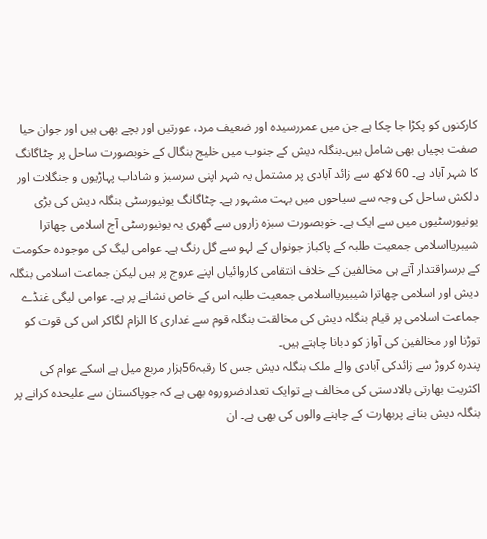کارکنوں کو پکڑا جا چکا ہے جن میں عمررسیدہ اور ضعیف مرد، عورتیں اور بچے بھی ہیں اور جوان حیا صفت بچیاں بھی شامل ہیں۔بنگلہ دیش کے جنوب میں خلیج بنگال کے خوبصورت ساحل پر چٹاگانگ کا شہر آباد ہے۔ 60 لاکھ سے زائد آبادی پر مشتمل یہ شہر اپنی سرسبز و شاداب پہاڑیوں و جنگلات اور دلکش ساحل کی وجہ سے سیاحوں میں بہت مشہور ہے۔ چٹاگانگ یونیورسٹی بنگلہ دیش کی بڑی یونیورسٹیوں میں سے ایک ہے۔ خوبصورت سبزہ زاروں سے گھری یہ یونیورسٹی آج اسلامی چھاترا شیبریااسلامی جمعیت طلبہ کے پاکباز جونواں کے لہو سے گل رنگ ہے۔ عوامی لیگ کی موجودہ حکومت کے برسراقتدار آتے ہی مخالفین کے خلاف انتقامی کاروائیاں اپنے عروج پر ہیں لیکن جماعت اسلامی بنگلہ دیش اور اسلامی چھاترا شیبیریااسلامی جمعیت طلبہ اس کے خاص نشانے پر ہے۔ عوامی لیگی غنڈے جماعت اسلامی پر قیام بنگلہ دیش کی مخالقت بنگلہ قوم سے غداری کا الزام لگاکر اس کی قوت کو توڑنا اور مخالفین کی آواز کو دبانا چاہتے ہیں۔
پندرہ کروڑ سے زائدکی آبادی والے ملک بنگلہ دیش جس کا رقبہ56ہزار مربع میل ہے اسکے عوام کی اکثریت بھارتی بالادستی کی مخالف ہے توایک تعدادضروروہ بھی ہے کہ جوپاکستان سے علیحدہ کرانے پر بنگلہ دیش بنانے پربھارت کے چاہنے والوں کی بھی ہے۔ ان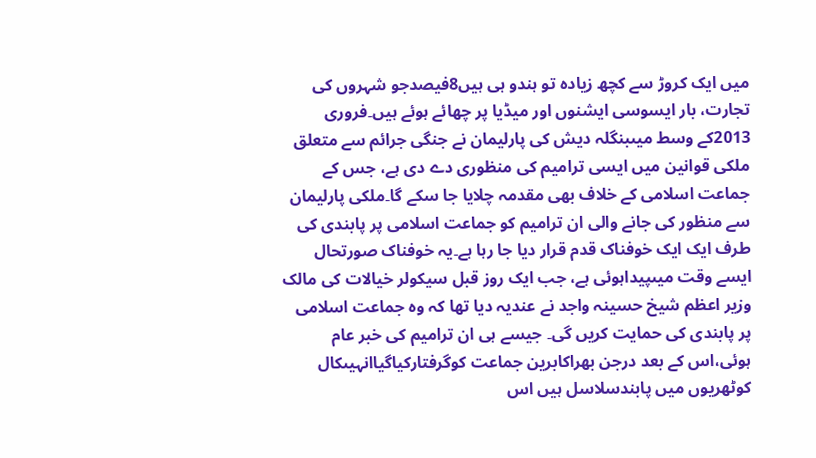میں ایک کروڑ سے کچھ زیادہ تو ہندو ہی ہیں8فیصدجو شہروں کی تجارت، بار ایسوسی ایشنوں اور میڈیا پر چھائے ہوئے ہیں۔فروری 2013کے وسط میںبنگلہ دیش کی پارلیمان نے جنگی جرائم سے متعلق ملکی قوانین میں ایسی ترامیم کی منظوری دے دی ہے، جس کے جماعت اسلامی کے خلاف بھی مقدمہ چلایا جا سکے گا۔ملکی پارلیمان سے منظور کی جانے والی ان ترامیم کو جماعت اسلامی پر پابندی کی طرف ایک ایک خوفناک قدم قرار دیا جا رہا ہے۔یہ خوفناک صورتحال ایسے وقت میںپیداہوئی ہے، جب ایک روز قبل سیکولر خیالات کی مالک وزیر اعظم شیخ حسینہ واجد نے عندیہ دیا تھا کہ وہ جماعت اسلامی پر پابندی کی حمایت کریں گی۔ جیسے ہی ان ترامیم کی خبر عام ہوئی،اس کے بعد درجن بھراکابرین جماعت کوگرفتارکیاگیاانہیںکال کوٹھریوں میں پابندسلاسل ہیں اس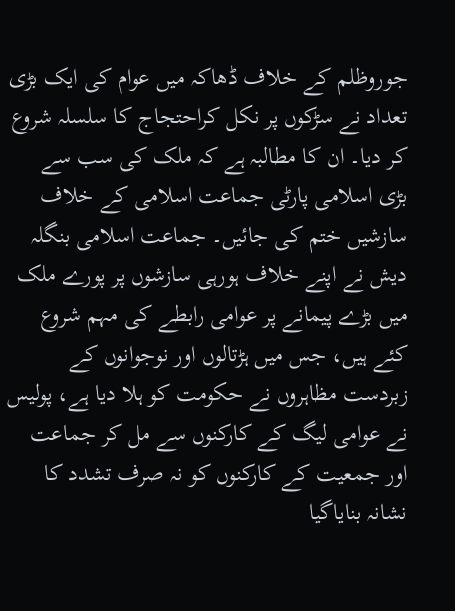جوروظلم کے خلاف ڈھاکہ میں عوام کی ایک بڑی تعداد نے سڑکوں پر نکل کراحتجاج کا سلسلہ شروع کر دیا۔ ان کا مطالبہ ہے کہ ملک کی سب سے بڑی اسلامی پارٹی جماعت اسلامی کے خلاف سازشیں ختم کی جائیں۔ جماعت اسلامی بنگلہ دیش نے اپنے خلاف ہورہی سازشوں پر پورے ملک میں بڑے پیمانے پر عوامی رابطے کی مہم شروع کئے ہیں، جس میں ہڑتالوں اور نوجوانوں کے زبردست مظاہروں نے حکومت کو ہلا دیا ہے، پولیس نے عوامی لیگ کے کارکنوں سے مل کر جماعت اور جمعیت کے کارکنوں کو نہ صرف تشدد کا نشانہ بنایاگیا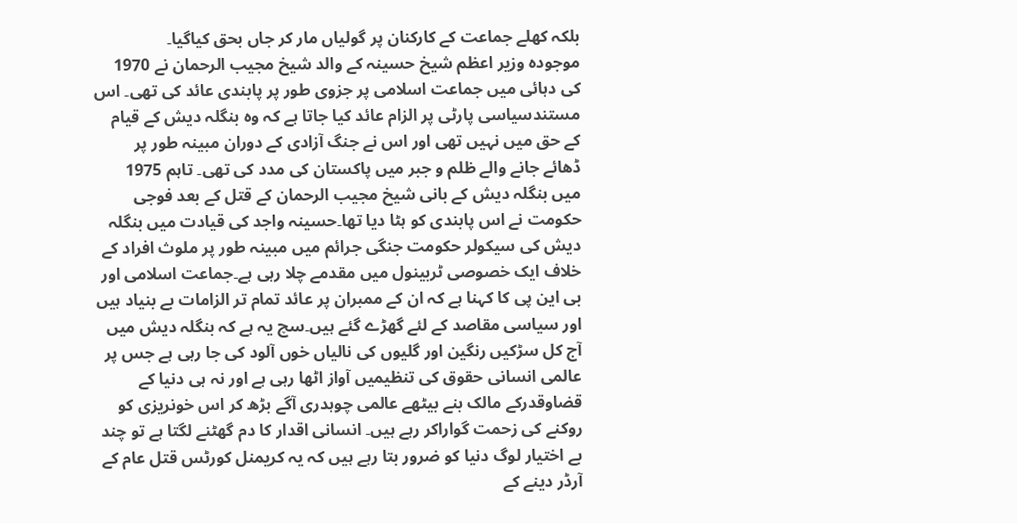بلکہ کھلے جماعت کے کارکنان پر گولیاں مار کر جاں بحق کیاگیا۔
موجودہ وزیر اعظم شیخ حسینہ کے والد شیخ مجیب الرحمان نے 1970 کی دہائی میں جماعت اسلامی پر جزوی طور پر پابندی عائد کی تھی۔ اس مستندسیاسی پارٹی پر الزام عائد کیا جاتا ہے کہ وہ بنگلہ دیش کے قیام کے حق میں نہیں تھی اور اس نے جنگ آزادی کے دوران مبینہ طور پر ڈھائے جانے والے ظلم و جبر میں پاکستان کی مدد کی تھی۔ تاہم 1975 میں بنگلہ دیش کے بانی شیخ مجیب الرحمان کے قتل کے بعد فوجی حکومت نے اس پابندی کو ہٹا دیا تھا۔حسینہ واجد کی قیادت میں بنگلہ دیش کی سیکولر حکومت جنگی جرائم میں مبینہ طور پر ملوث افراد کے خلاف ایک خصوصی ٹربینول میں مقدمے چلا رہی ہے۔جماعت اسلامی اور بی این پی کا کہنا ہے کہ ان کے ممبران پر عائد تمام تر الزامات بے بنیاد ہیں اور سیاسی مقاصد کے لئے گھڑے گئے ہیں۔سچ یہ ہے کہ بنگلہ دیش میں آج کل سڑکیں رنگین اور گلیوں کی نالیاں خوں آلود کی جا رہی ہے جس پر عالمی انسانی حقوق کی تنظیمیں آواز اٹھا رہی ہے اور نہ ہی دنیا کے قضاوقدرکے مالک بنے بیٹھے عالمی چوہدری آگے بڑھ کر اس خونریزی کو روکنے کی زحمت گواراکر رہے ہیں۔ انسانی اقدار کا دم گھٹنے لگتا ہے تو چند بے اختیار لوگ دنیا کو ضرور بتا رہے ہیں کہ یہ کریمنل کورٹس قتل عام کے آرڈر دینے کے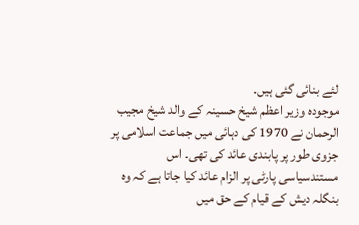لئے بنائی گئی ہیں۔
موجودہ وزیر اعظم شیخ حسینہ کے والد شیخ مجیب الرحمان نے 1970 کی دہائی میں جماعت اسلامی پر جزوی طور پر پابندی عائد کی تھی۔ اس مستندسیاسی پارٹی پر الزام عائد کیا جاتا ہے کہ وہ بنگلہ دیش کے قیام کے حق میں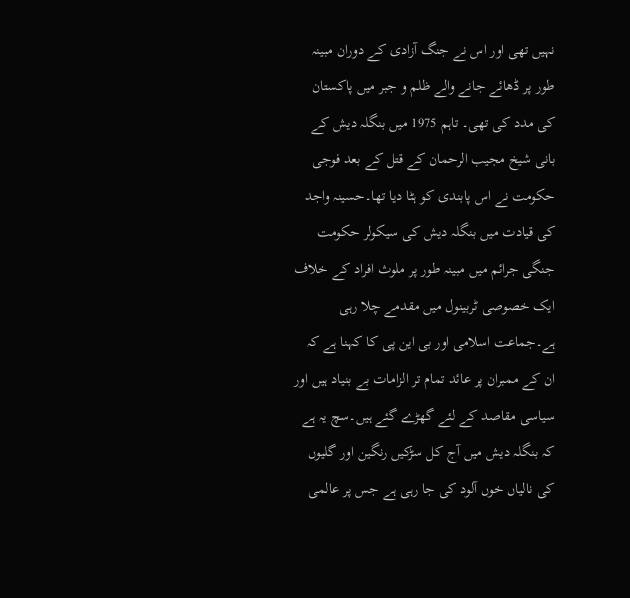نہیں تھی اور اس نے جنگ آزادی کے دوران مبینہ طور پر ڈھائے جانے والے ظلم و جبر میں پاکستان کی مدد کی تھی۔ تاہم 1975 میں بنگلہ دیش کے بانی شیخ مجیب الرحمان کے قتل کے بعد فوجی حکومت نے اس پابندی کو ہٹا دیا تھا۔حسینہ واجد کی قیادت میں بنگلہ دیش کی سیکولر حکومت جنگی جرائم میں مبینہ طور پر ملوث افراد کے خلاف ایک خصوصی ٹربینول میں مقدمے چلا رہی ہے۔جماعت اسلامی اور بی این پی کا کہنا ہے کہ ان کے ممبران پر عائد تمام تر الزامات بے بنیاد ہیں اور سیاسی مقاصد کے لئے گھڑے گئے ہیں۔سچ یہ ہے کہ بنگلہ دیش میں آج کل سڑکیں رنگین اور گلیوں کی نالیاں خوں آلود کی جا رہی ہے جس پر عالمی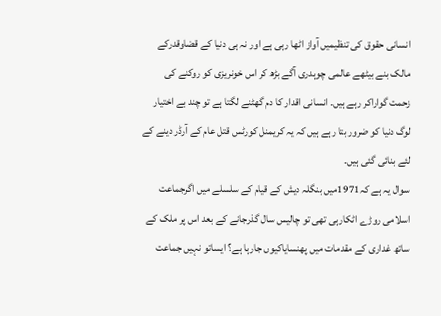انسانی حقوق کی تنظیمیں آواز اٹھا رہی ہے اور نہ ہی دنیا کے قضاوقدرکے مالک بنے بیٹھے عالمی چوہدری آگے بڑھ کر اس خونریزی کو روکنے کی زحمت گواراکر رہے ہیں۔ انسانی اقدار کا دم گھٹنے لگتا ہے تو چند بے اختیار لوگ دنیا کو ضرور بتا رہے ہیں کہ یہ کریمنل کورٹس قتل عام کے آرڈر دینے کے لئے بنائی گئی ہیں۔
سوال یہ ہے کہ1971میں بنگلہ دیش کے قیام کے سلسلے میں اگرجماعت اسلامی روڑے اٹکارہی تھی تو چالیس سال گذرجانے کے بعد اس پر ملک کے ساتھ غداری کے مقدمات میں پھنسایاکیوں جارہا ہے؟ ایساتو نہیں جماعت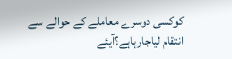کوکسی دوسرے معاملے کے حوالے سے انتقام لیاجارہاہے؟آیئے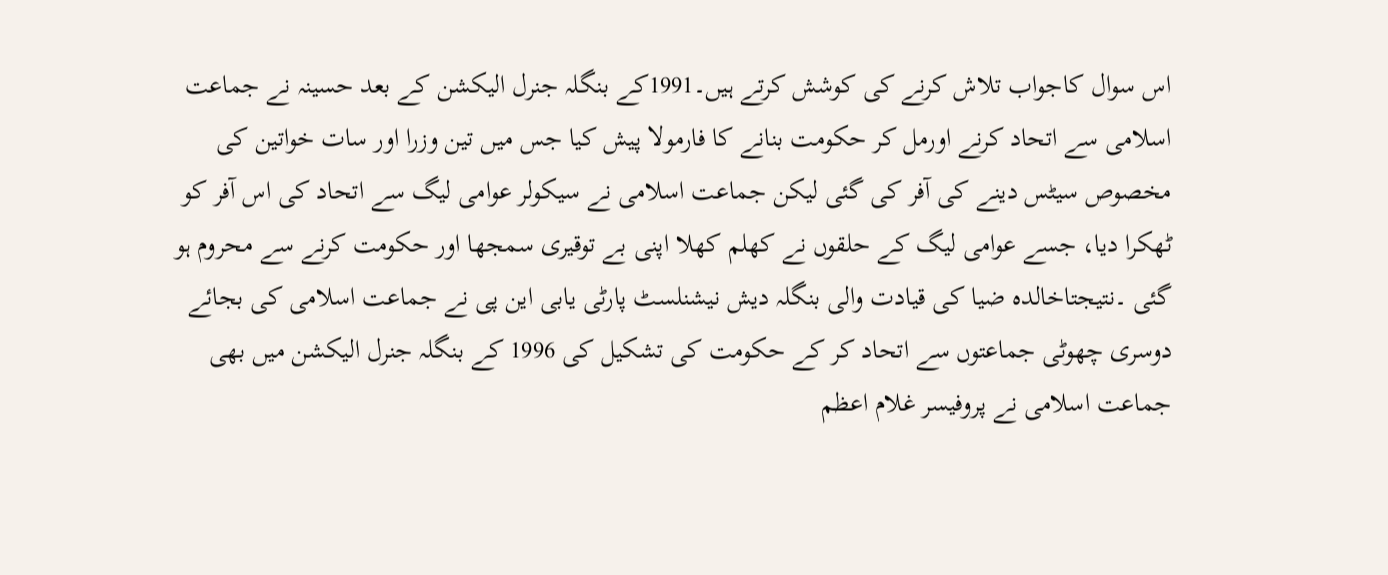اس سوال کاجواب تلاش کرنے کی کوشش کرتے ہیں۔1991کے بنگلہ جنرل الیکشن کے بعد حسینہ نے جماعت اسلامی سے اتحاد کرنے اورمل کر حکومت بنانے کا فارمولا پیش کیا جس میں تین وزرا اور سات خواتین کی مخصوص سیٹس دینے کی آفر کی گئی لیکن جماعت اسلامی نے سیکولر عوامی لیگ سے اتحاد کی اس آفر کو ٹھکرا دیا، جسے عوامی لیگ کے حلقوں نے کھلم کھلا اپنی بے توقیری سمجھا اور حکومت کرنے سے محروم ہو گئی ۔نتیجتاخالدہ ضیا کی قیادت والی بنگلہ دیش نیشنلسٹ پارٹی یابی این پی نے جماعت اسلامی کی بجائے دوسری چھوٹی جماعتوں سے اتحاد کر کے حکومت کی تشکیل کی 1996 کے بنگلہ جنرل الیکشن میں بھی جماعت اسلامی نے پروفیسر غلام اعظم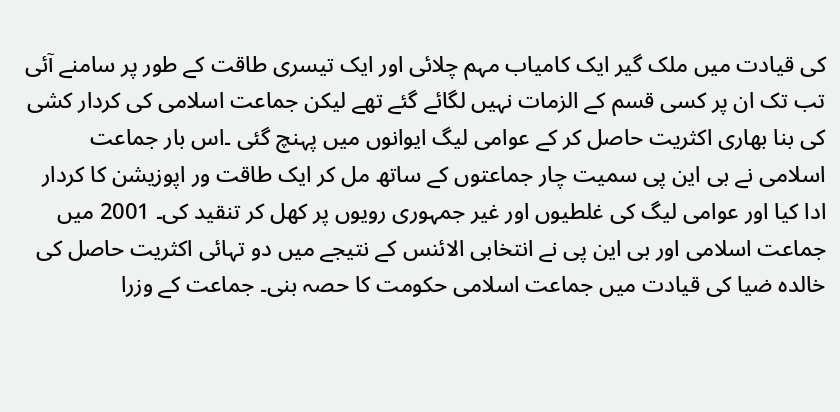کی قیادت میں ملک گیر ایک کامیاب مہم چلائی اور ایک تیسری طاقت کے طور پر سامنے آئی تب تک ان پر کسی قسم کے الزمات نہیں لگائے گئے تھے لیکن جماعت اسلامی کی کردار کشی کی بنا بھاری اکثریت حاصل کر کے عوامی لیگ ایوانوں میں پہنچ گئی ۔اس بار جماعت اسلامی نے بی این پی سمیت چار جماعتوں کے ساتھ مل کر ایک طاقت ور اپوزیشن کا کردار ادا کیا اور عوامی لیگ کی غلطیوں اور غیر جمہوری رویوں پر کھل کر تنقید کی۔ 2001 میں جماعت اسلامی اور بی این پی نے انتخابی الائنس کے نتیجے میں دو تہائی اکثریت حاصل کی خالدہ ضیا کی قیادت میں جماعت اسلامی حکومت کا حصہ بنی۔ جماعت کے وزرا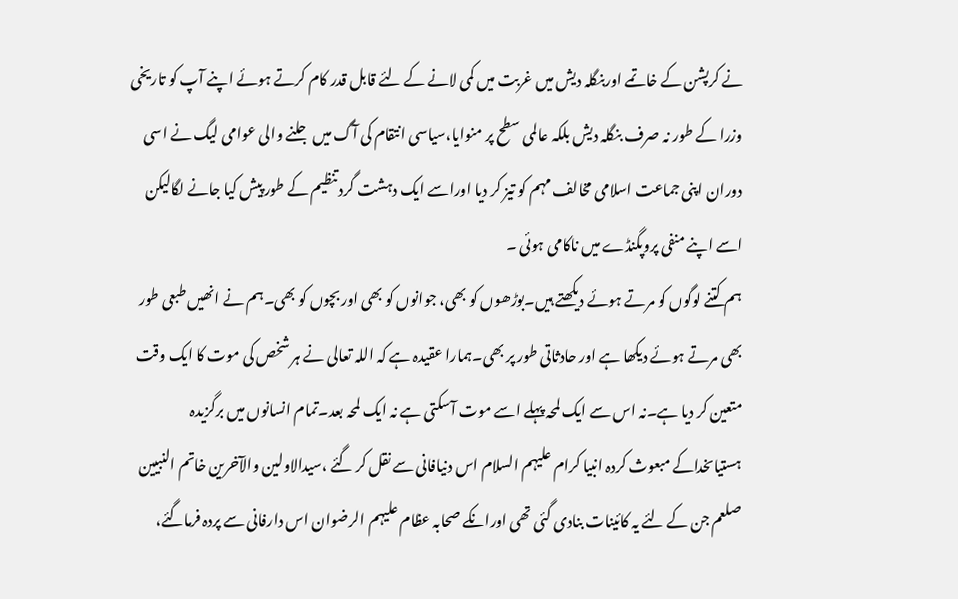نے کرپشن کے خاتمے اوربنگلہ دیش میں غربت میں کمی لانے کے لئے قابل قدر کام کرتے ہوئے اپنے آپ کو تاریخی وزرا کے طور نہ صرف بنگلہ دیش بلکہ عالمی سطح پر منوایا،سیاسی انتقام کی آگ میں جلنے والی عوامی لیگ نے اسی دوران اپنی جماعت اسلامی مخالف مہم کو تیز کر دیا اوراسے ایک دہشت گرد تنظیم کے طور پیش کیا جانے لگالیکن اسے اپنے منفی پروپگنڈے میں ناکامی ہوئی ۔
ہم کتنے لوگوں کو مرتے ہوئے دیکھتے ہیں۔بوڑھوں کو بھی، جوانوں کو بھی اور بچوں کو بھی۔ہم نے انھیں طبعی طور بھی مرتے ہوئے دیکھا ہے اور حادثاتی طور پر بھی۔ہمارا عقیدہ ہے کہ اللہ تعالی نے ہر شخص کی موت کا ایک وقت متعین کر دیا ہے۔نہ اس سے ایک لمحہ پہلے اسے موت آسکتی ہے نہ ایک لمحہ بعد۔تمام انسانوں میں برگزیدہ ہستیاںخداکے مبعوث کردہ انبیا کرام علیہم السلام اس دنیافانی سے نقل کر گئے ،سیدالاولین والآخرین خاتم النبیین صلعم جن کے لئے یہ کائینات بنادی گئی تھی اورانکے صحابہ عظام علیہم الرضوان اس دارفانی سے پردہ فرماگئے،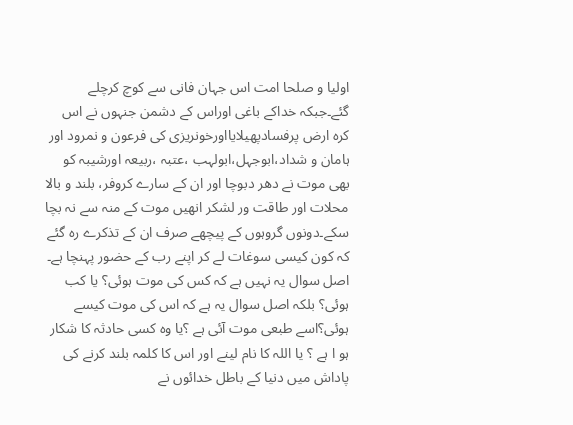اولیا و صلحا امت اس جہان فانی سے کوچ کرچلے گئے۔جبکہ خداکے باغی اوراس کے دشمن جنہوں نے اس کرہ ارض پرفسادپھیلایااورخونریزی کی فرعون و نمرود اور ہامان و شداد،ابوجہل،ابولہب ،عتبہ ،ربیعہ اورشیبہ کو بھی موت نے دھر دبوچا اور ان کے سارے کروفر، بلند و بالا محلات اور طاقت ور لشکر انھیں موت کے منہ سے نہ بچا سکے۔دونوں گروہوں کے پیچھے صرف ان کے تذکرے رہ گئے کہ کون کیسی سوغات لے کر اپنے رب کے حضور پہنچا ہے۔
اصل سوال یہ نہیں ہے کہ کس کی موت ہوئی؟ یا کب ہوئی؟ بلکہ اصل سوال یہ ہے کہ اس کی موت کیسے ہوئی؟اسے طبعی موت آئی ہے ؟یا وہ کسی حادثہ کا شکار ہو ا ہے ؟ یا اللہ کا نام لینے اور اس کا کلمہ بلند کرنے کی پاداش میں دنیا کے باطل خدائوں نے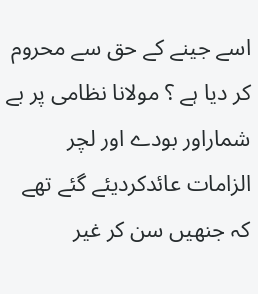اسے جینے کے حق سے محروم کر دیا ہے ؟ مولانا نظامی پر بے شماراور بودے اور لچر الزامات عائدکردیئے گئے تھے کہ جنھیں سن کر غیر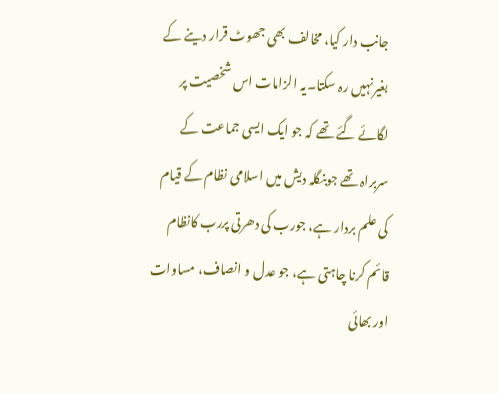جانب دار کیا، مخالف بھی جھوٹ قرار دینے کے بغیرنہیں رہ سکتا۔یہ الزامات اس شخصیت پر لگائے گئے تھے کہ جو ایک ایسی جماعت کے سربراہ تھے جوبنگلہ دیش میں اسلامی نظام کے قیام کی علم بردار ہے، جورب کی دھرتی پررب کانظام قائم کرنا چاہتی ہے، جو عدل و انصاف، مساوات اور بھائی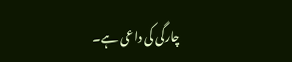چارگی کی داعی ہے۔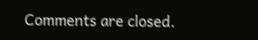Comments are closed.